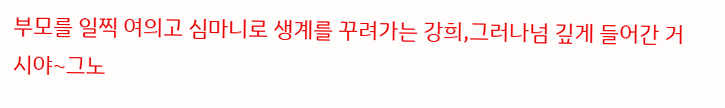부모를 일찍 여의고 심마니로 생계를 꾸려가는 강희,그러나넘 깊게 들어간 거시야~그노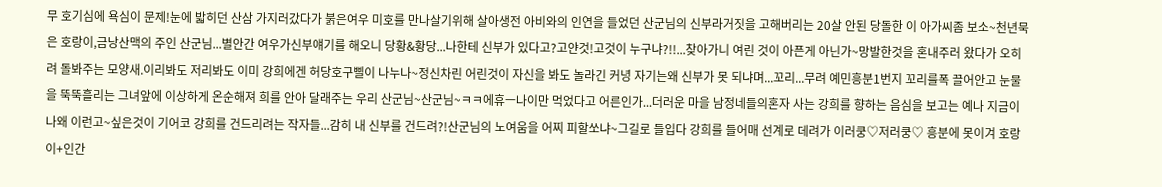무 호기심에 욕심이 문제!눈에 밟히던 산삼 가지러갔다가 붉은여우 미호를 만나살기위해 살아생전 아비와의 인연을 들었던 산군님의 신부라거짓을 고해버리는 20살 안된 당돌한 이 아가씨좀 보소~천년묵은 호랑이,금낭산맥의 주인 산군님...별안간 여우가신부얘기를 해오니 당황&황당...나한테 신부가 있다고?고얀것!고것이 누구냐?!!...찾아가니 여린 것이 아픈게 아닌가~망발한것을 혼내주러 왔다가 오히려 돌봐주는 모양새.이리봐도 저리봐도 이미 강희에겐 허당호구삘이 나누나~정신차린 어린것이 자신을 봐도 놀라긴 커녕 자기는왜 신부가 못 되냐며...꼬리...무려 예민흥분1번지 꼬리를폭 끌어안고 눈물을 뚝뚝흘리는 그녀앞에 이상하게 온순해져 희를 안아 달래주는 우리 산군님~산군님~ㅋㅋ에휴ㅡ나이만 먹었다고 어른인가...더러운 마을 남정네들의혼자 사는 강희를 향하는 음심을 보고는 예나 지금이나왜 이런고~싶은것이 기어코 강희를 건드리려는 작자들...감히 내 신부를 건드려?!산군님의 노여움을 어찌 피할쏘냐~그길로 들입다 강희를 들어매 선계로 데려가 이러쿵♡저러쿵♡ 흥분에 못이겨 호랑이+인간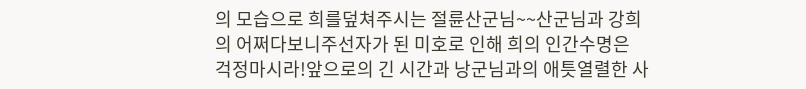의 모습으로 희를덮쳐주시는 절륜산군님~~산군님과 강희의 어쩌다보니주선자가 된 미호로 인해 희의 인간수명은 걱정마시라!앞으로의 긴 시간과 낭군님과의 애틋열렬한 사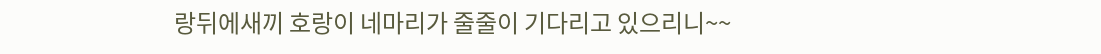랑뒤에새끼 호랑이 네마리가 줄줄이 기다리고 있으리니~~